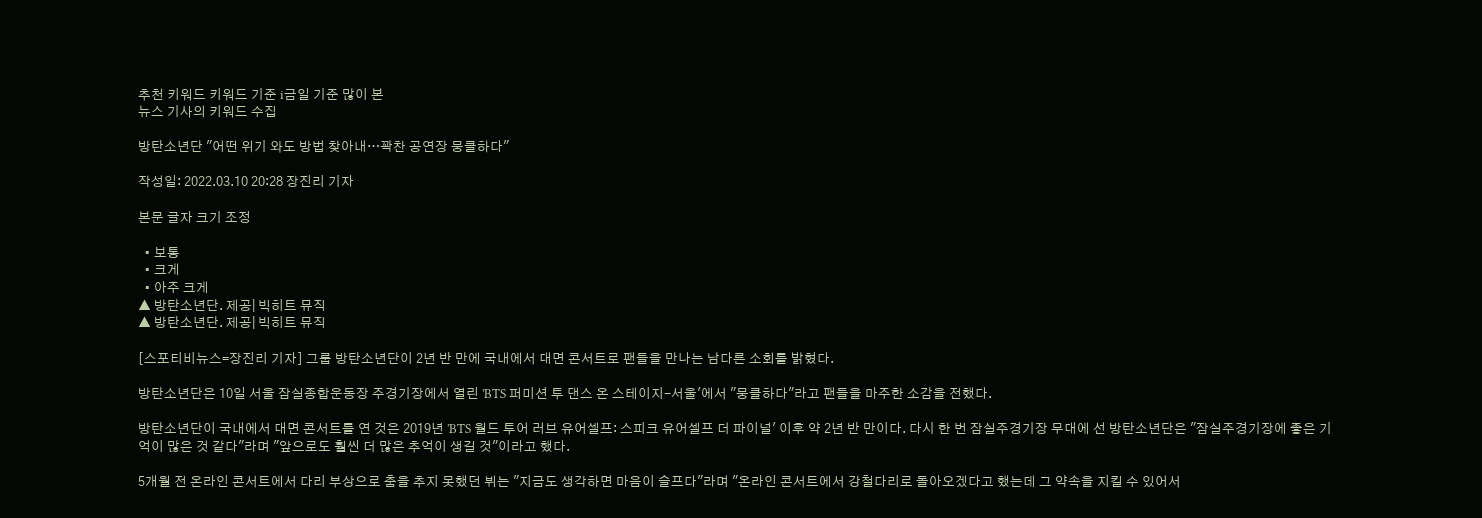추천 키워드 키워드 기준 i금일 기준 많이 본
뉴스 기사의 키워드 수집

방탄소년단 "어떤 위기 와도 방법 찾아내…꽉찬 공연장 뭉클하다"

작성일: 2022.03.10 20:28 장진리 기자

본문 글자 크기 조정

  • 보통
  • 크게
  • 아주 크게
▲ 방탄소년단. 제공| 빅히트 뮤직
▲ 방탄소년단. 제공| 빅히트 뮤직

[스포티비뉴스=장진리 기자] 그룹 방탄소년단이 2년 반 만에 국내에서 대면 콘서트로 팬들을 만나는 남다른 소회를 밝혔다.

방탄소년단은 10일 서울 잠실종합운동장 주경기장에서 열린 'BTS 퍼미션 투 댄스 온 스테이지-서울'에서 "뭉클하다"라고 팬들을 마주한 소감을 전했다.

방탄소년단이 국내에서 대면 콘서트를 연 것은 2019년 'BTS 월드 투어 러브 유어셀프: 스피크 유어셀프 더 파이널' 이후 약 2년 반 만이다. 다시 한 번 잠실주경기장 무대에 선 방탄소년단은 "잠실주경기장에 좋은 기억이 많은 것 같다"라며 "앞으로도 훨씬 더 많은 추억이 생길 것"이라고 했다.

5개월 전 온라인 콘서트에서 다리 부상으로 춤을 추지 못했던 뷔는 "지금도 생각하면 마음이 슬프다"라며 "온라인 콘서트에서 강철다리로 돌아오겠다고 했는데 그 약속을 지킬 수 있어서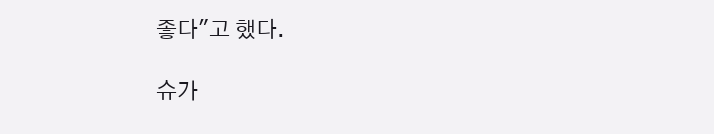좋다"고 했다.

슈가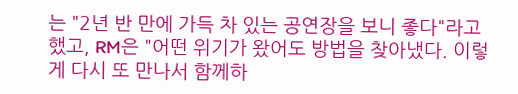는 "2년 반 만에 가득 차 있는 공연장을 보니 좋다"라고 했고, RM은 "어떤 위기가 왔어도 방법을 찾아냈다. 이렇게 다시 또 만나서 함께하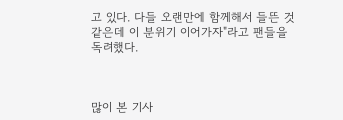고 있다. 다들 오랜만에 함께해서 들뜬 것 같은데 이 분위기 이어가자"라고 팬들을 독려했다.



많이 본 기사